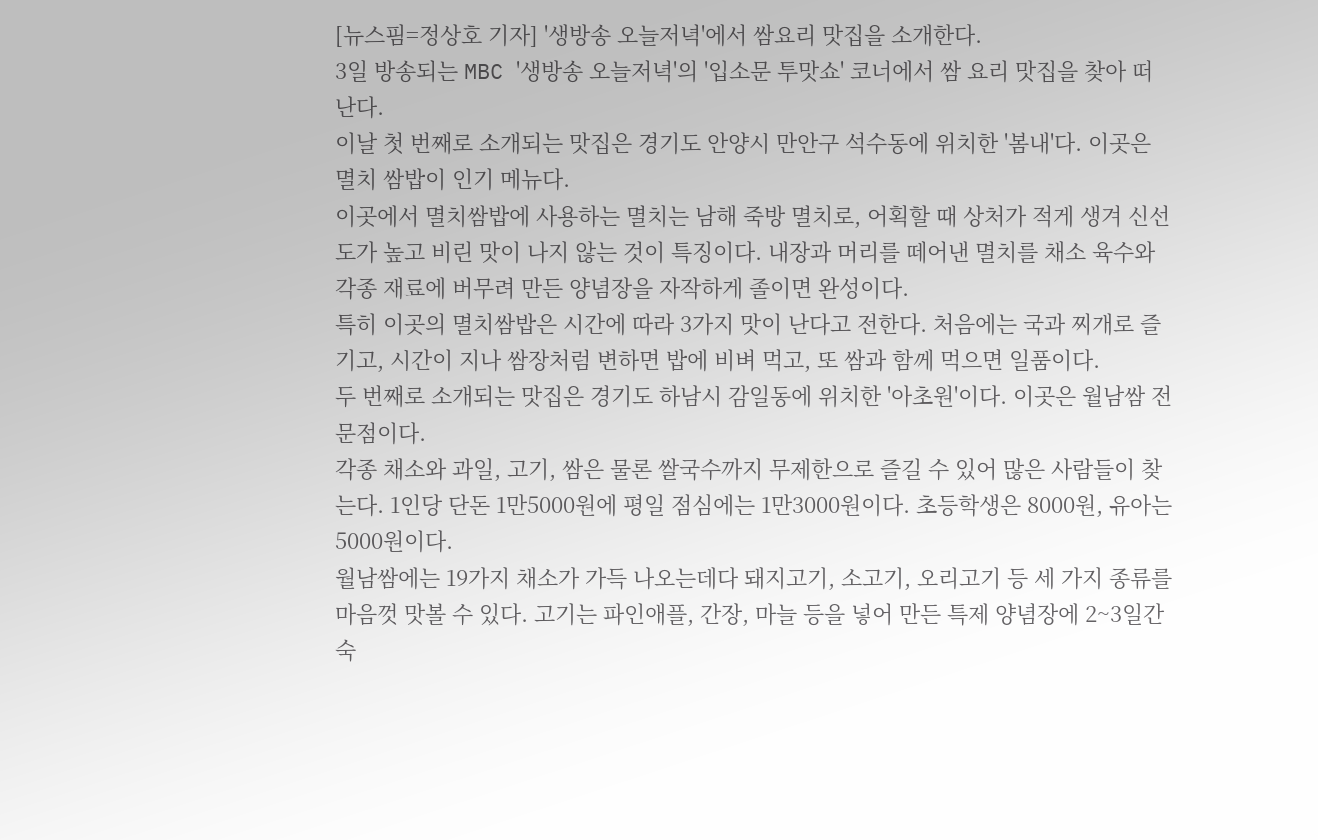[뉴스핌=정상호 기자] '생방송 오늘저녁'에서 쌈요리 맛집을 소개한다.
3일 방송되는 MBC '생방송 오늘저녁'의 '입소문 투맛쇼' 코너에서 쌈 요리 맛집을 찾아 떠난다.
이날 첫 번째로 소개되는 맛집은 경기도 안양시 만안구 석수동에 위치한 '봄내'다. 이곳은 멸치 쌈밥이 인기 메뉴다.
이곳에서 멸치쌈밥에 사용하는 멸치는 남해 죽방 멸치로, 어획할 때 상처가 적게 생겨 신선도가 높고 비린 맛이 나지 않는 것이 특징이다. 내장과 머리를 떼어낸 멸치를 채소 육수와 각종 재료에 버무려 만든 양념장을 자작하게 졸이면 완성이다.
특히 이곳의 멸치쌈밥은 시간에 따라 3가지 맛이 난다고 전한다. 처음에는 국과 찌개로 즐기고, 시간이 지나 쌈장처럼 변하면 밥에 비벼 먹고, 또 쌈과 함께 먹으면 일품이다.
두 번째로 소개되는 맛집은 경기도 하남시 감일동에 위치한 '아초원'이다. 이곳은 월남쌈 전문점이다.
각종 채소와 과일, 고기, 쌈은 물론 쌀국수까지 무제한으로 즐길 수 있어 많은 사람들이 찾는다. 1인당 단돈 1만5000원에 평일 점심에는 1만3000원이다. 초등학생은 8000원, 유아는 5000원이다.
월남쌈에는 19가지 채소가 가득 나오는데다 돼지고기, 소고기, 오리고기 등 세 가지 종류를 마음껏 맛볼 수 있다. 고기는 파인애플, 간장, 마늘 등을 넣어 만든 특제 양념장에 2~3일간 숙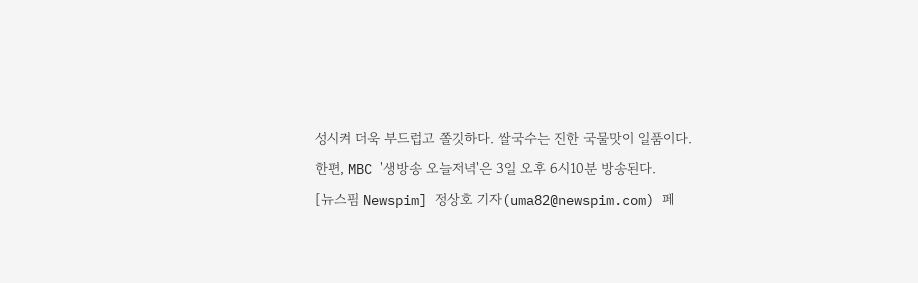성시켜 더욱 부드럽고 쫄깃하다. 쌀국수는 진한 국물맛이 일품이다.
한편, MBC '생방송 오늘저녁'은 3일 오후 6시10분 방송된다.
[뉴스핌 Newspim] 정상호 기자(uma82@newspim.com) 페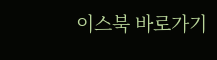이스북 바로가기